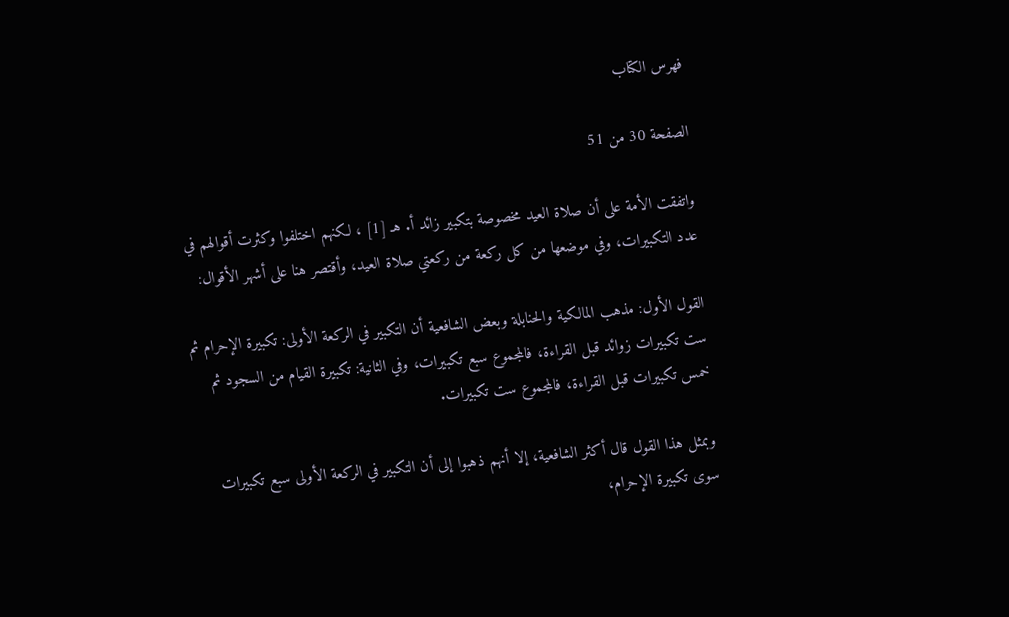فهرس الكتاب

الصفحة 30 من 51

واتفقت الأمة على أن صلاة العيد مخصوصة بتكبير زائد أ. هـ [1] ، لكنهم اختلفوا وكثرت أقوالهم في عدد التكبيرات، وفي موضعها من كل ركعة من ركعتي صلاة العيد، وأقتصر هنا على أشهر الأقوال:

القول الأول: مذهب المالكية والحنابلة وبعض الشافعية أن التكبير في الركعة الأولى: تكبيرة الإحرام ثم ست تكبيرات زوائد قبل القراءة، فالمجموع سبع تكبيرات، وفي الثانية: تكبيرة القيام من السجود ثم خمس تكبيرات قبل القراءة، فالمجموع ست تكبيرات.

وبمثل هذا القول قال أكثر الشافعية، إلا أنهم ذهبوا إلى أن التكبير في الركعة الأولى سبع تكبيرات سوى تكبيرة الإحرام،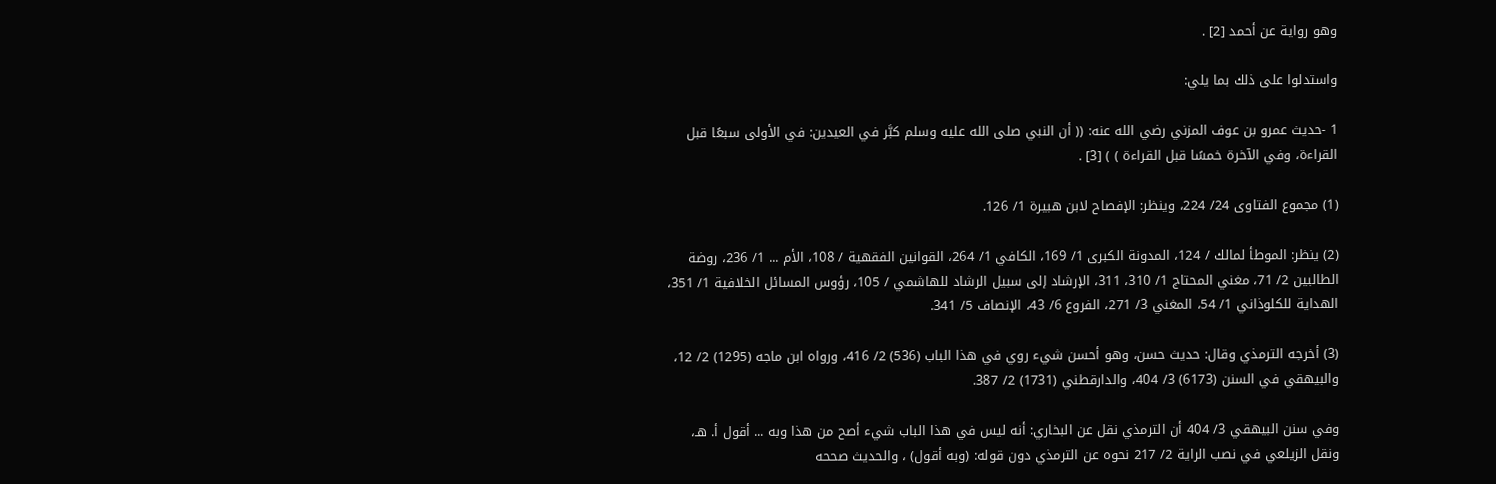وهو رواية عن أحمد [2] .

واستدلوا على ذلك بما يلي:

1 -حديث عمرو بن عوف المزني رضي الله عنه: (( أن النبي صلى الله عليه وسلم كبَّر في العيدين: في الأولى سبعًا قبل القراءة، وفي الآخرة خمسًا قبل القراءة ) ) [3] .

(1) مجموع الفتاوى 24/ 224، وينظر: الإفصاح لابن هبيرة 1/ 126.

(2) ينظر: الموطأ لمالك / 124، المدونة الكبرى 1/ 169، الكافي 1/ 264، القوانين الفقهية / 108، الأم ... 1/ 236، روضة الطالبين 2/ 71، مغني المحتاج 1/ 310، 311، الإرشاد إلى سبيل الرشاد للهاشمي / 105، رؤوس المسائل الخلافية 1/ 351، الهداية للكلوذاني 1/ 54، المغني 3/ 271، الفروع 6/ 43، الإنصاف 5/ 341.

(3) أخرجه الترمذي وقال: حديث حسن، وهو أحسن شيء روي في هذا الباب (536) 2/ 416، ورواه ابن ماجه (1295) 2/ 12، والبيهقي في السنن (6173) 3/ 404، والدارقطني (1731) 2/ 387.

وفي سنن البيهقي 3/ 404 أن الترمذي نقل عن البخاري: أنه ليس في هذا الباب شيء أصح من هذا وبه ... أقول أ. هـ، ونقل الزيلعي في نصب الراية 2/ 217 نحوه عن الترمذي دون قوله: (وبه أقول) ، والحديث صححه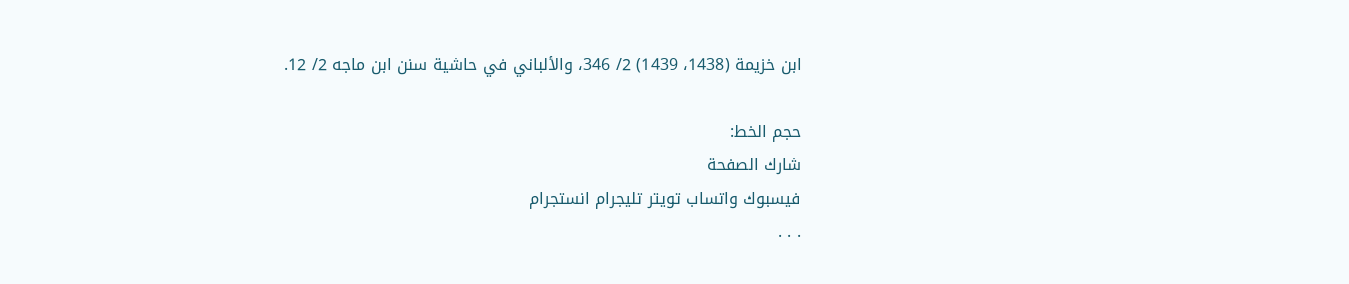ابن خزيمة (1438، 1439) 2/ 346، والألباني في حاشية سنن ابن ماجه 2/ 12.

حجم الخط:
شارك الصفحة
فيسبوك واتساب تويتر تليجرام انستجرام
. . .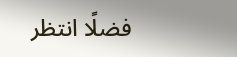فضلًا انتظر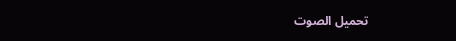تحميل الصوت